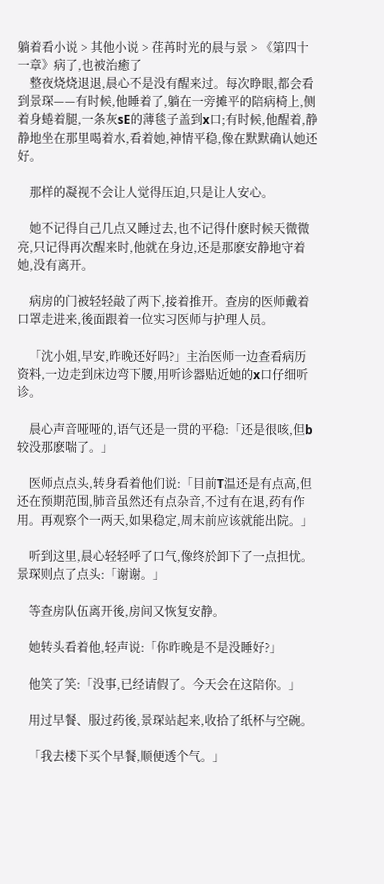躺着看小说 > 其他小说 > 荏苒时光的晨与景 > 《第四十一章》病了,也被治癒了
    整夜烧烧退退,晨心不是没有醒来过。每次睁眼,都会看到景琛——有时候,他睡着了,躺在一旁摊平的陪病椅上,侧着身蜷着腿,一条灰sE的薄毯子盖到x口;有时候,他醒着,静静地坐在那里喝着水,看着她,神情平稳,像在默默确认她还好。

    那样的凝视不会让人觉得压迫,只是让人安心。

    她不记得自己几点又睡过去,也不记得什麽时候天微微亮,只记得再次醒来时,他就在身边,还是那麽安静地守着她,没有离开。

    病房的门被轻轻敲了两下,接着推开。查房的医师戴着口罩走进来,後面跟着一位实习医师与护理人员。

    「沈小姐,早安,昨晚还好吗?」主治医师一边查看病历资料,一边走到床边弯下腰,用听诊器贴近她的x口仔细听诊。

    晨心声音哑哑的,语气还是一贯的平稳:「还是很咳,但b较没那麽喘了。」

    医师点点头,转身看着他们说:「目前T温还是有点高,但还在预期范围,肺音虽然还有点杂音,不过有在退,药有作用。再观察个一两天,如果稳定,周末前应该就能出院。」

    听到这里,晨心轻轻呼了口气,像终於卸下了一点担忧。景琛则点了点头:「谢谢。」

    等查房队伍离开後,房间又恢复安静。

    她转头看着他,轻声说:「你昨晚是不是没睡好?」

    他笑了笑:「没事,已经请假了。今天会在这陪你。」

    用过早餐、服过药後,景琛站起来,收拾了纸杯与空碗。

    「我去楼下买个早餐,顺便透个气。」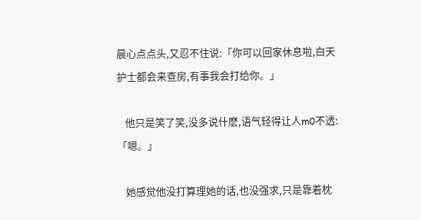晨心点点头,又忍不住说:「你可以回家休息啦,白天护士都会来查房,有事我会打给你。」

    他只是笑了笑,没多说什麽,语气轻得让人m0不透:「嗯。」

    她感觉他没打算理她的话,也没强求,只是靠着枕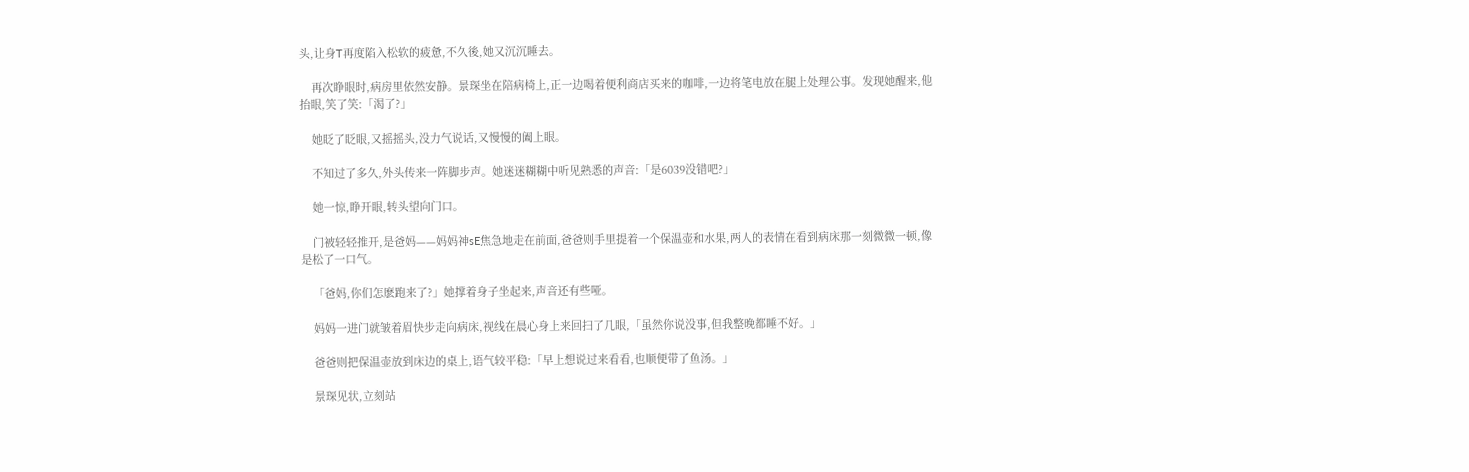头,让身T再度陷入松软的疲惫,不久後,她又沉沉睡去。

    再次睁眼时,病房里依然安静。景琛坐在陪病椅上,正一边喝着便利商店买来的咖啡,一边将笔电放在腿上处理公事。发现她醒来,他抬眼,笑了笑:「渴了?」

    她眨了眨眼,又摇摇头,没力气说话,又慢慢的阖上眼。

    不知过了多久,外头传来一阵脚步声。她迷迷糊糊中听见熟悉的声音:「是6039没错吧?」

    她一惊,睁开眼,转头望向门口。

    门被轻轻推开,是爸妈——妈妈神sE焦急地走在前面,爸爸则手里提着一个保温壶和水果,两人的表情在看到病床那一刻微微一顿,像是松了一口气。

    「爸妈,你们怎麽跑来了?」她撑着身子坐起来,声音还有些哑。

    妈妈一进门就皱着眉快步走向病床,视线在晨心身上来回扫了几眼,「虽然你说没事,但我整晚都睡不好。」

    爸爸则把保温壶放到床边的桌上,语气较平稳:「早上想说过来看看,也顺便带了鱼汤。」

    景琛见状,立刻站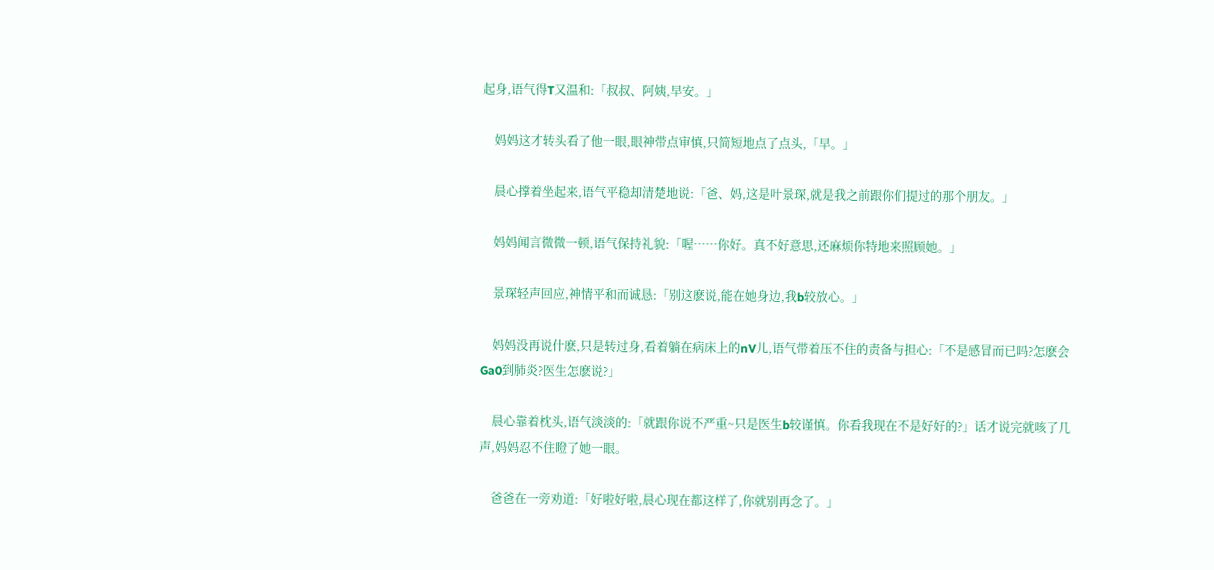起身,语气得T又温和:「叔叔、阿姨,早安。」

    妈妈这才转头看了他一眼,眼神带点审慎,只简短地点了点头,「早。」

    晨心撑着坐起来,语气平稳却清楚地说:「爸、妈,这是叶景琛,就是我之前跟你们提过的那个朋友。」

    妈妈闻言微微一顿,语气保持礼貌:「喔……你好。真不好意思,还麻烦你特地来照顾她。」

    景琛轻声回应,神情平和而诚恳:「别这麽说,能在她身边,我b较放心。」

    妈妈没再说什麽,只是转过身,看着躺在病床上的nV儿,语气带着压不住的责备与担心:「不是感冒而已吗?怎麽会Ga0到肺炎?医生怎麽说?」

    晨心靠着枕头,语气淡淡的:「就跟你说不严重~只是医生b较谨慎。你看我现在不是好好的?」话才说完就咳了几声,妈妈忍不住瞪了她一眼。

    爸爸在一旁劝道:「好啦好啦,晨心现在都这样了,你就别再念了。」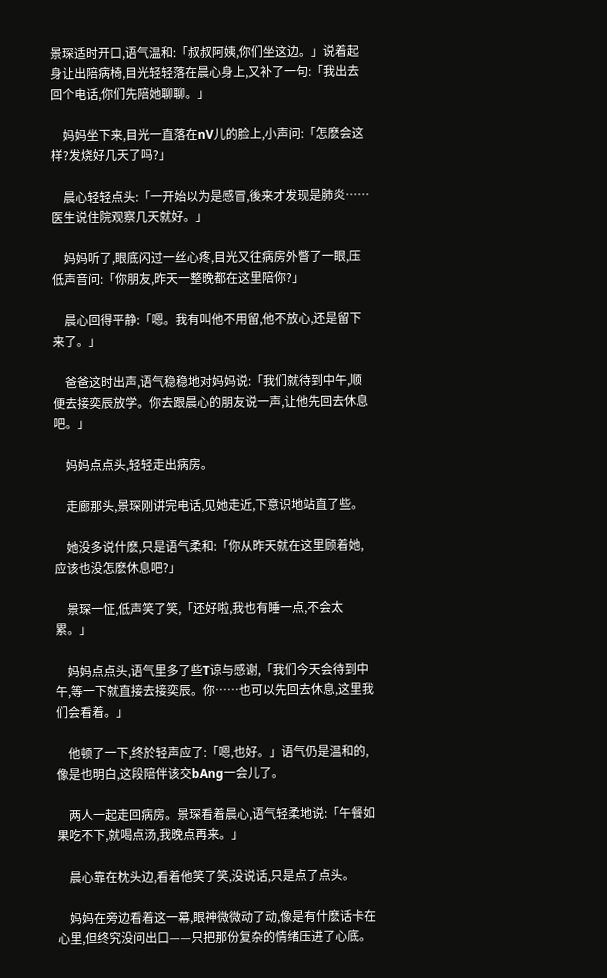景琛适时开口,语气温和:「叔叔阿姨,你们坐这边。」说着起身让出陪病椅,目光轻轻落在晨心身上,又补了一句:「我出去回个电话,你们先陪她聊聊。」

    妈妈坐下来,目光一直落在nV儿的脸上,小声问:「怎麽会这样?发烧好几天了吗?」

    晨心轻轻点头:「一开始以为是感冒,後来才发现是肺炎……医生说住院观察几天就好。」

    妈妈听了,眼底闪过一丝心疼,目光又往病房外瞥了一眼,压低声音问:「你朋友,昨天一整晚都在这里陪你?」

    晨心回得平静:「嗯。我有叫他不用留,他不放心,还是留下来了。」

    爸爸这时出声,语气稳稳地对妈妈说:「我们就待到中午,顺便去接奕辰放学。你去跟晨心的朋友说一声,让他先回去休息吧。」

    妈妈点点头,轻轻走出病房。

    走廊那头,景琛刚讲完电话,见她走近,下意识地站直了些。

    她没多说什麽,只是语气柔和:「你从昨天就在这里顾着她,应该也没怎麽休息吧?」

    景琛一怔,低声笑了笑,「还好啦,我也有睡一点,不会太累。」

    妈妈点点头,语气里多了些T谅与感谢,「我们今天会待到中午,等一下就直接去接奕辰。你……也可以先回去休息,这里我们会看着。」

    他顿了一下,终於轻声应了:「嗯,也好。」语气仍是温和的,像是也明白,这段陪伴该交bAng一会儿了。

    两人一起走回病房。景琛看着晨心,语气轻柔地说:「午餐如果吃不下,就喝点汤,我晚点再来。」

    晨心靠在枕头边,看着他笑了笑,没说话,只是点了点头。

    妈妈在旁边看着这一幕,眼神微微动了动,像是有什麽话卡在心里,但终究没问出口——只把那份复杂的情绪压进了心底。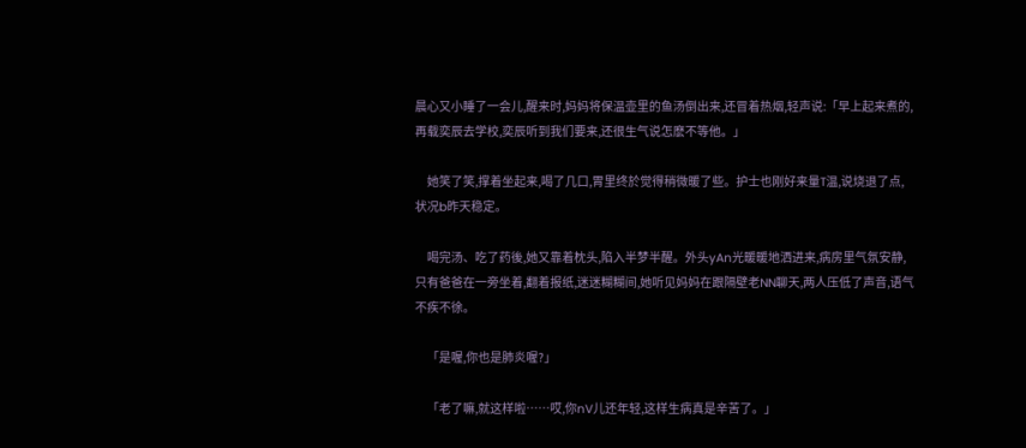晨心又小睡了一会儿,醒来时,妈妈将保温壶里的鱼汤倒出来,还冒着热烟,轻声说:「早上起来煮的,再载奕辰去学校,奕辰听到我们要来,还很生气说怎麽不等他。」

    她笑了笑,撑着坐起来,喝了几口,胃里终於觉得稍微暖了些。护士也刚好来量T温,说烧退了点,状况b昨天稳定。

    喝完汤、吃了药後,她又靠着枕头,陷入半梦半醒。外头yAn光暖暖地洒进来,病房里气氛安静,只有爸爸在一旁坐着,翻着报纸,迷迷糊糊间,她听见妈妈在跟隔壁老NN聊天,两人压低了声音,语气不疾不徐。

    「是喔,你也是肺炎喔?」

    「老了嘛,就这样啦……哎,你nV儿还年轻,这样生病真是辛苦了。」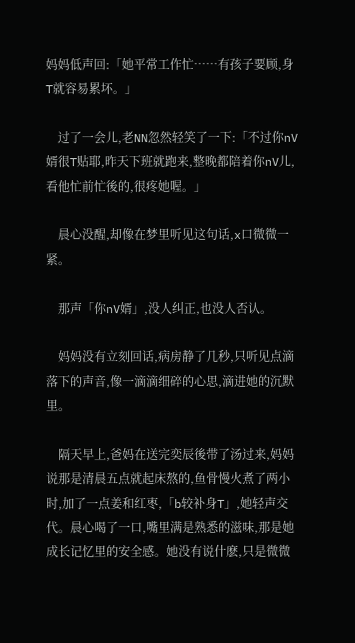妈妈低声回:「她平常工作忙……有孩子要顾,身T就容易累坏。」

    过了一会儿,老NN忽然轻笑了一下:「不过你nV婿很T贴耶,昨天下班就跑来,整晚都陪着你nV儿,看他忙前忙後的,很疼她喔。」

    晨心没醒,却像在梦里听见这句话,x口微微一紧。

    那声「你nV婿」,没人纠正,也没人否认。

    妈妈没有立刻回话,病房静了几秒,只听见点滴落下的声音,像一滴滴细碎的心思,滴进她的沉默里。

    隔天早上,爸妈在送完奕辰後带了汤过来,妈妈说那是清晨五点就起床熬的,鱼骨慢火煮了两小时,加了一点姜和红枣,「b较补身T」,她轻声交代。晨心喝了一口,嘴里满是熟悉的滋味,那是她成长记忆里的安全感。她没有说什麽,只是微微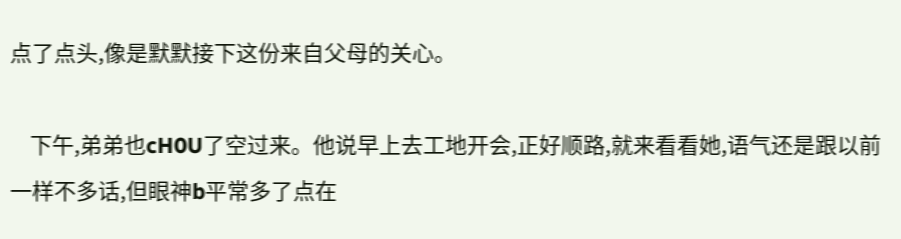点了点头,像是默默接下这份来自父母的关心。

    下午,弟弟也cH0U了空过来。他说早上去工地开会,正好顺路,就来看看她,语气还是跟以前一样不多话,但眼神b平常多了点在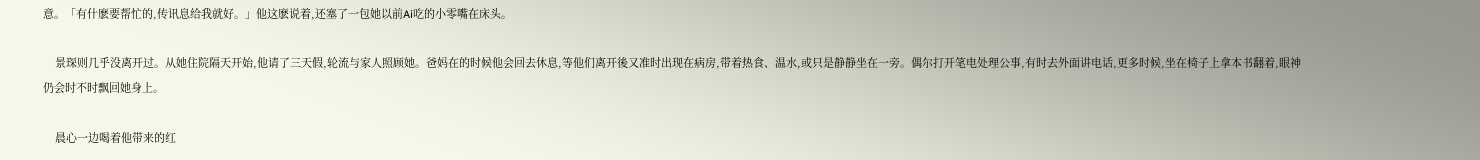意。「有什麽要帮忙的,传讯息给我就好。」他这麽说着,还塞了一包她以前Ai吃的小零嘴在床头。

    景琛则几乎没离开过。从她住院隔天开始,他请了三天假,轮流与家人照顾她。爸妈在的时候他会回去休息,等他们离开後又准时出现在病房,带着热食、温水,或只是静静坐在一旁。偶尔打开笔电处理公事,有时去外面讲电话,更多时候,坐在椅子上拿本书翻着,眼神仍会时不时飘回她身上。

    晨心一边喝着他带来的红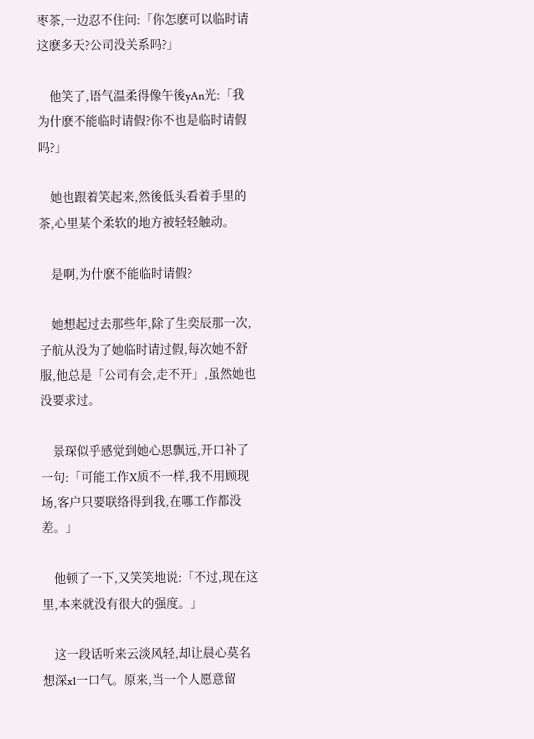枣茶,一边忍不住问:「你怎麽可以临时请这麽多天?公司没关系吗?」

    他笑了,语气温柔得像午後yAn光:「我为什麽不能临时请假?你不也是临时请假吗?」

    她也跟着笑起来,然後低头看着手里的茶,心里某个柔软的地方被轻轻触动。

    是啊,为什麽不能临时请假?

    她想起过去那些年,除了生奕辰那一次,子航从没为了她临时请过假,每次她不舒服,他总是「公司有会,走不开」,虽然她也没要求过。

    景琛似乎感觉到她心思飘远,开口补了一句:「可能工作X质不一样,我不用顾现场,客户只要联络得到我,在哪工作都没差。」

    他顿了一下,又笑笑地说:「不过,现在这里,本来就没有很大的强度。」

    这一段话听来云淡风轻,却让晨心莫名想深x1一口气。原来,当一个人愿意留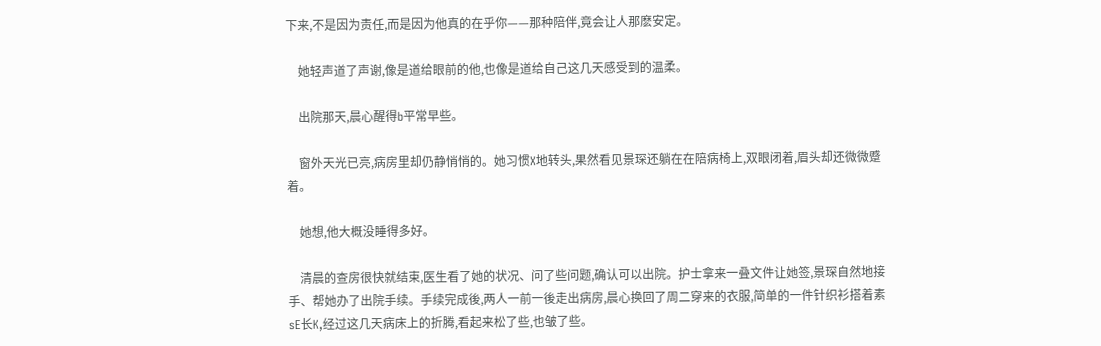下来,不是因为责任,而是因为他真的在乎你——那种陪伴,竟会让人那麽安定。

    她轻声道了声谢,像是道给眼前的他,也像是道给自己这几天感受到的温柔。

    出院那天,晨心醒得b平常早些。

    窗外天光已亮,病房里却仍静悄悄的。她习惯X地转头,果然看见景琛还躺在在陪病椅上,双眼闭着,眉头却还微微蹙着。

    她想,他大概没睡得多好。

    清晨的查房很快就结束,医生看了她的状况、问了些问题,确认可以出院。护士拿来一叠文件让她签,景琛自然地接手、帮她办了出院手续。手续完成後,两人一前一後走出病房,晨心换回了周二穿来的衣服,简单的一件针织衫搭着素sE长K,经过这几天病床上的折腾,看起来松了些,也皱了些。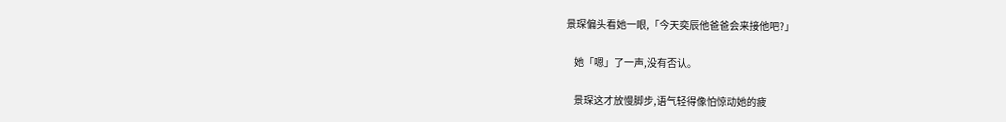景琛偏头看她一眼,「今天奕辰他爸爸会来接他吧?」

    她「嗯」了一声,没有否认。

    景琛这才放慢脚步,语气轻得像怕惊动她的疲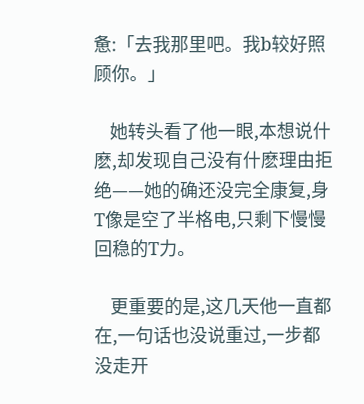惫:「去我那里吧。我b较好照顾你。」

    她转头看了他一眼,本想说什麽,却发现自己没有什麽理由拒绝——她的确还没完全康复,身T像是空了半格电,只剩下慢慢回稳的T力。

    更重要的是,这几天他一直都在,一句话也没说重过,一步都没走开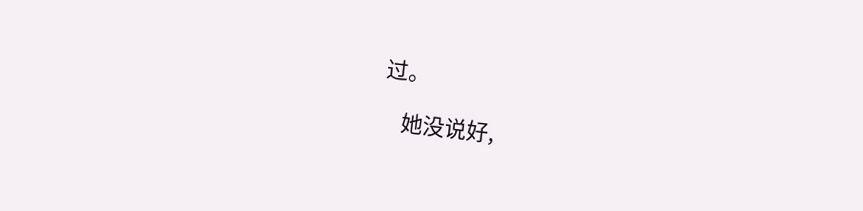过。

    她没说好,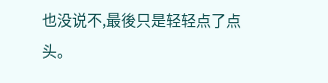也没说不,最後只是轻轻点了点头。